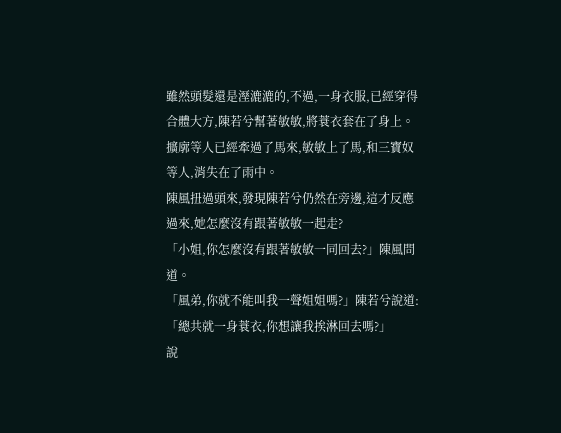雖然頭髮還是溼漉漉的,不過,一身衣服,已經穿得合體大方,陳若兮幫著敏敏,將蓑衣套在了身上。
擴廓等人已經牽過了馬來,敏敏上了馬,和三寶奴等人,消失在了雨中。
陳風扭過頭來,發現陳若兮仍然在旁邊,這才反應過來,她怎麼沒有跟著敏敏一起走?
「小姐,你怎麼沒有跟著敏敏一同回去?」陳風問道。
「風弟,你就不能叫我一聲姐姐嗎?」陳若兮說道:「總共就一身蓑衣,你想讓我挨淋回去嗎?」
說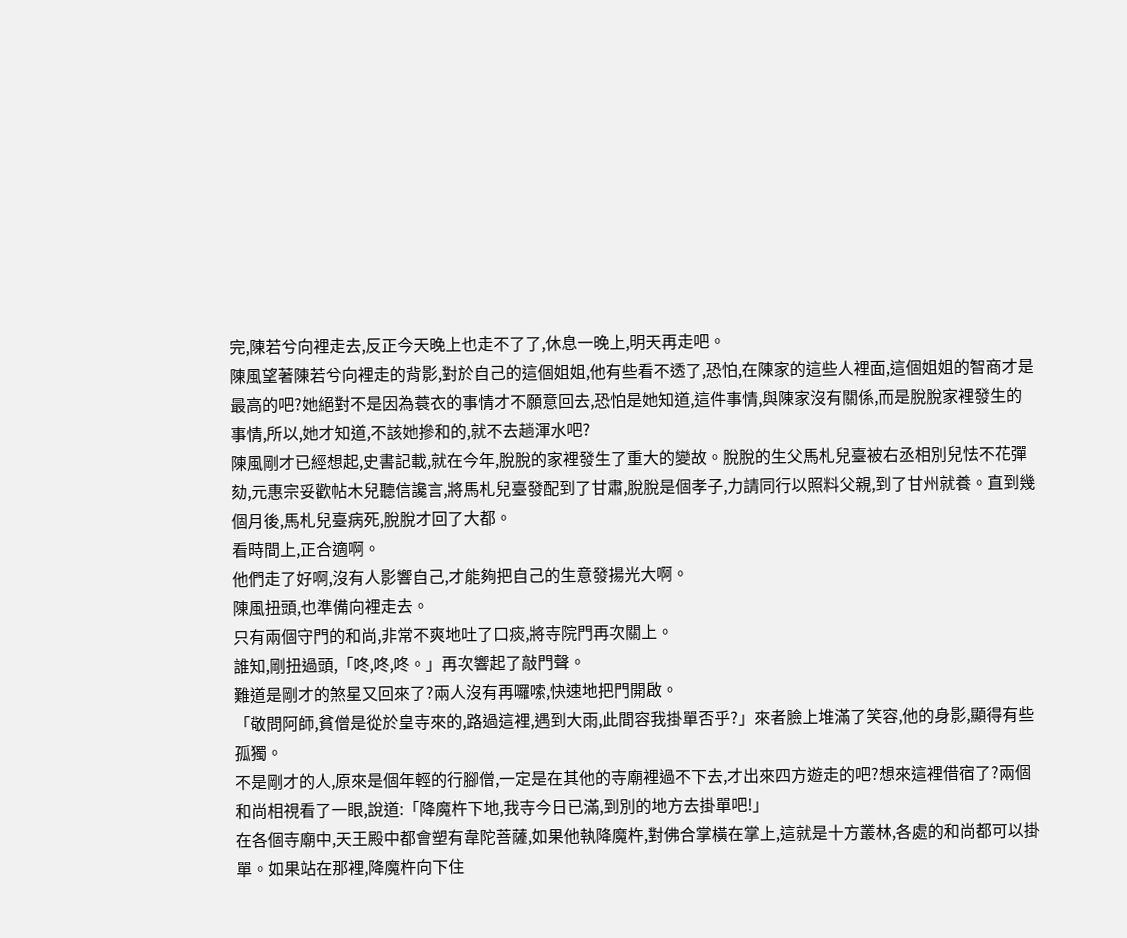完,陳若兮向裡走去,反正今天晚上也走不了了,休息一晚上,明天再走吧。
陳風望著陳若兮向裡走的背影,對於自己的這個姐姐,他有些看不透了,恐怕,在陳家的這些人裡面,這個姐姐的智商才是最高的吧?她絕對不是因為蓑衣的事情才不願意回去,恐怕是她知道,這件事情,與陳家沒有關係,而是脫脫家裡發生的事情,所以,她才知道,不該她摻和的,就不去趟渾水吧?
陳風剛才已經想起,史書記載,就在今年,脫脫的家裡發生了重大的變故。脫脫的生父馬札兒臺被右丞相別兒怯不花彈劾,元惠宗妥歡帖木兒聽信讒言,將馬札兒臺發配到了甘肅,脫脫是個孝子,力請同行以照料父親,到了甘州就養。直到幾個月後,馬札兒臺病死,脫脫才回了大都。
看時間上,正合適啊。
他們走了好啊,沒有人影響自己,才能夠把自己的生意發揚光大啊。
陳風扭頭,也準備向裡走去。
只有兩個守門的和尚,非常不爽地吐了口痰,將寺院門再次關上。
誰知,剛扭過頭,「咚,咚,咚。」再次響起了敲門聲。
難道是剛才的煞星又回來了?兩人沒有再囉嗦,快速地把門開啟。
「敬問阿師,貧僧是從於皇寺來的,路過這裡,遇到大雨,此間容我掛單否乎?」來者臉上堆滿了笑容,他的身影,顯得有些孤獨。
不是剛才的人,原來是個年輕的行腳僧,一定是在其他的寺廟裡過不下去,才出來四方遊走的吧?想來這裡借宿了?兩個和尚相視看了一眼,說道:「降魔杵下地,我寺今日已滿,到別的地方去掛單吧!」
在各個寺廟中,天王殿中都會塑有韋陀菩薩,如果他執降魔杵,對佛合掌橫在掌上,這就是十方叢林,各處的和尚都可以掛單。如果站在那裡,降魔杵向下住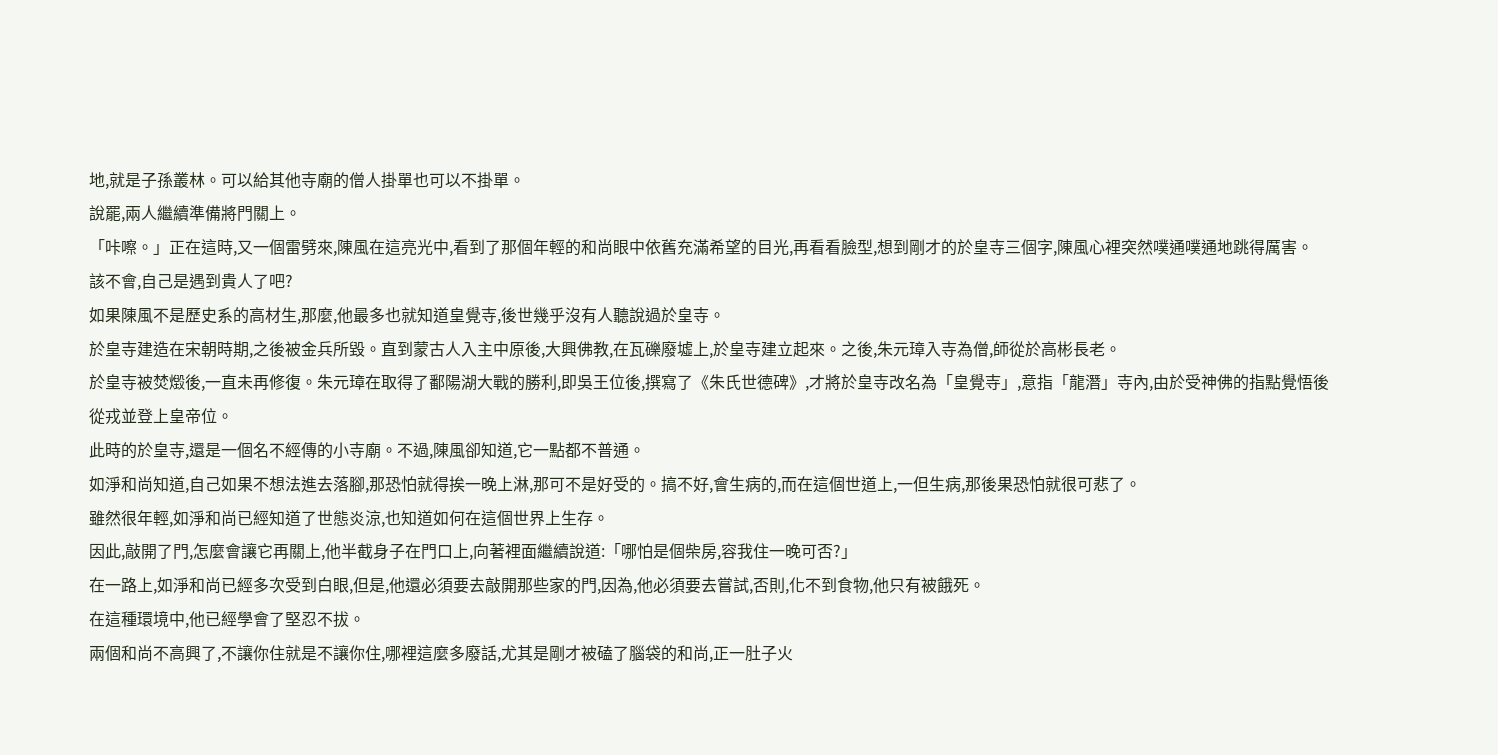地,就是子孫叢林。可以給其他寺廟的僧人掛單也可以不掛單。
說罷,兩人繼續準備將門關上。
「咔嚓。」正在這時,又一個雷劈來,陳風在這亮光中,看到了那個年輕的和尚眼中依舊充滿希望的目光,再看看臉型,想到剛才的於皇寺三個字,陳風心裡突然噗通噗通地跳得厲害。
該不會,自己是遇到貴人了吧?
如果陳風不是歷史系的高材生,那麼,他最多也就知道皇覺寺,後世幾乎沒有人聽說過於皇寺。
於皇寺建造在宋朝時期,之後被金兵所毀。直到蒙古人入主中原後,大興佛教,在瓦礫廢墟上,於皇寺建立起來。之後,朱元璋入寺為僧,師從於高彬長老。
於皇寺被焚燬後,一直未再修復。朱元璋在取得了鄱陽湖大戰的勝利,即吳王位後,撰寫了《朱氏世德碑》,才將於皇寺改名為「皇覺寺」,意指「龍潛」寺內,由於受神佛的指點覺悟後從戎並登上皇帝位。
此時的於皇寺,還是一個名不經傳的小寺廟。不過,陳風卻知道,它一點都不普通。
如淨和尚知道,自己如果不想法進去落腳,那恐怕就得挨一晚上淋,那可不是好受的。搞不好,會生病的,而在這個世道上,一但生病,那後果恐怕就很可悲了。
雖然很年輕,如淨和尚已經知道了世態炎涼,也知道如何在這個世界上生存。
因此,敲開了門,怎麼會讓它再關上,他半截身子在門口上,向著裡面繼續說道:「哪怕是個柴房,容我住一晚可否?」
在一路上,如淨和尚已經多次受到白眼,但是,他還必須要去敲開那些家的門,因為,他必須要去嘗試,否則,化不到食物,他只有被餓死。
在這種環境中,他已經學會了堅忍不拔。
兩個和尚不高興了,不讓你住就是不讓你住,哪裡這麼多廢話,尤其是剛才被磕了腦袋的和尚,正一肚子火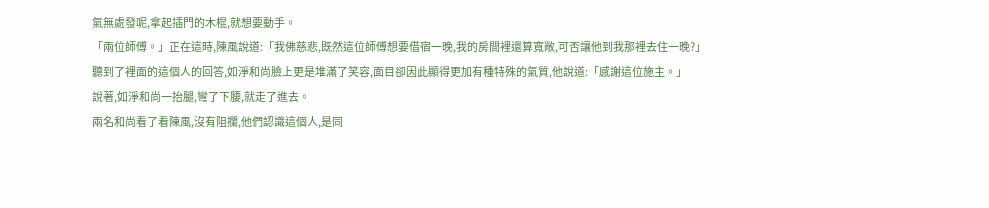氣無處發呢,拿起插門的木棍,就想要動手。
「兩位師傅。」正在這時,陳風說道:「我佛慈悲,既然這位師傅想要借宿一晚,我的房間裡還算寬敞,可否讓他到我那裡去住一晚?」
聽到了裡面的這個人的回答,如淨和尚臉上更是堆滿了笑容,面目卻因此顯得更加有種特殊的氣質,他說道:「感謝這位施主。」
說著,如淨和尚一抬腿,彎了下腰,就走了進去。
兩名和尚看了看陳風,沒有阻攔,他們認識這個人,是同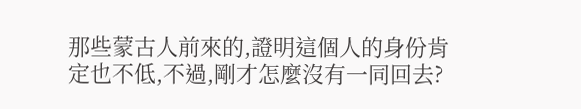那些蒙古人前來的,證明這個人的身份肯定也不低,不過,剛才怎麼沒有一同回去?